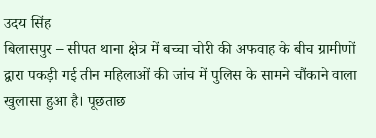उदय सिंह
बिलासपुर – सीपत थाना क्षेत्र में बच्चा चोरी की अफवाह के बीच ग्रामीणों द्वारा पकड़ी गई तीन महिलाओं की जांच में पुलिस के सामने चौंकाने वाला खुलासा हुआ है। पूछताछ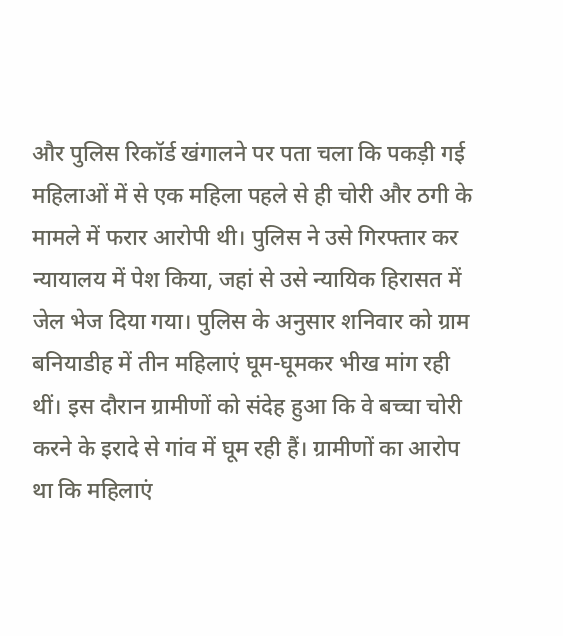और पुलिस रिकॉर्ड खंगालने पर पता चला कि पकड़ी गई महिलाओं में से एक महिला पहले से ही चोरी और ठगी के मामले में फरार आरोपी थी। पुलिस ने उसे गिरफ्तार कर न्यायालय में पेश किया, जहां से उसे न्यायिक हिरासत में जेल भेज दिया गया। पुलिस के अनुसार शनिवार को ग्राम बनियाडीह में तीन महिलाएं घूम-घूमकर भीख मांग रही थीं। इस दौरान ग्रामीणों को संदेह हुआ कि वे बच्चा चोरी करने के इरादे से गांव में घूम रही हैं। ग्रामीणों का आरोप था कि महिलाएं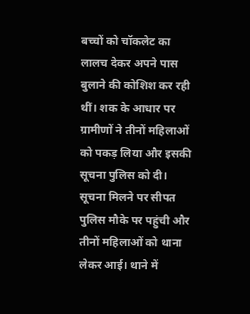बच्चों को चॉकलेट का लालच देकर अपने पास बुलाने की कोशिश कर रही थीं। शक के आधार पर ग्रामीणों ने तीनों महिलाओं को पकड़ लिया और इसकी सूचना पुलिस को दी। सूचना मिलने पर सीपत पुलिस मौके पर पहुंची और तीनों महिलाओं को थाना लेकर आई। थाने में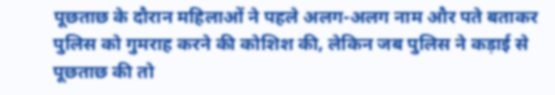पूछताछ के दौरान महिलाओं ने पहले अलग-अलग नाम और पते बताकर पुलिस को गुमराह करने की कोशिश की, लेकिन जब पुलिस ने कड़ाई से पूछताछ की तो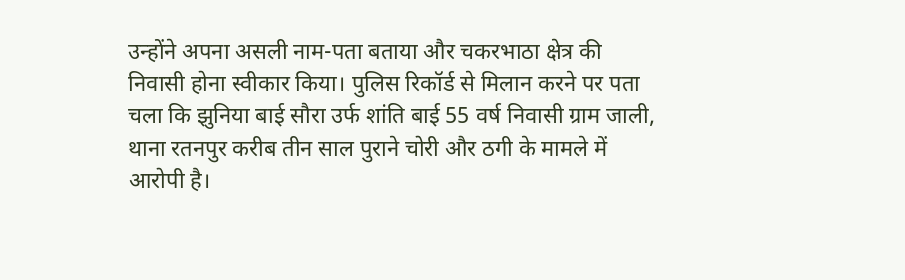उन्होंने अपना असली नाम-पता बताया और चकरभाठा क्षेत्र की निवासी होना स्वीकार किया। पुलिस रिकॉर्ड से मिलान करने पर पता चला कि झुनिया बाई सौरा उर्फ शांति बाई 55 वर्ष निवासी ग्राम जाली, थाना रतनपुर करीब तीन साल पुराने चोरी और ठगी के मामले में आरोपी है।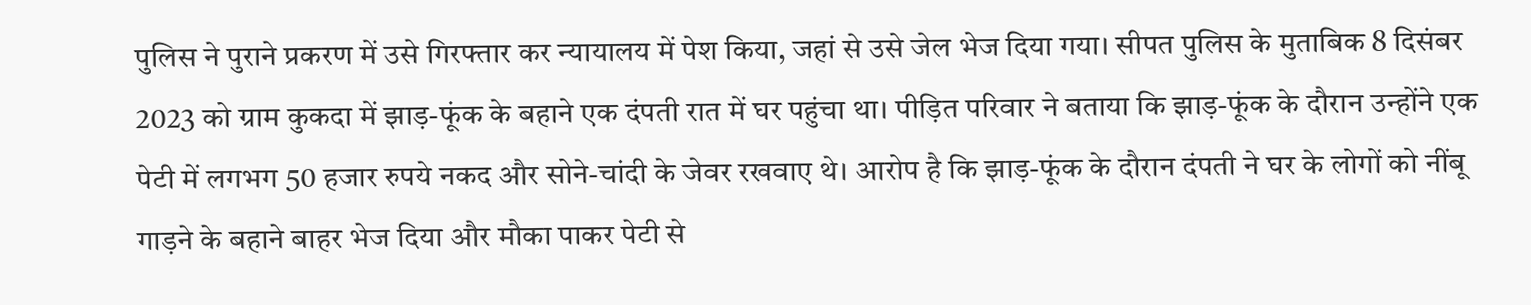पुलिस ने पुराने प्रकरण में उसे गिरफ्तार कर न्यायालय में पेश किया, जहां से उसे जेल भेज दिया गया। सीपत पुलिस के मुताबिक 8 दिसंबर 2023 को ग्राम कुकदा में झाड़-फूंक के बहाने एक दंपती रात में घर पहुंचा था। पीड़ित परिवार ने बताया कि झाड़-फूंक के दौरान उन्होंने एक पेटी में लगभग 50 हजार रुपये नकद और सोने-चांदी के जेवर रखवाए थे। आरोप है कि झाड़-फूंक के दौरान दंपती ने घर के लोगों को नींबू गाड़ने के बहाने बाहर भेज दिया और मौका पाकर पेटी से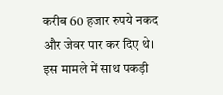करीब 60 हजार रुपये नकद और जेवर पार कर दिए थे। इस मामले में साथ पकड़ी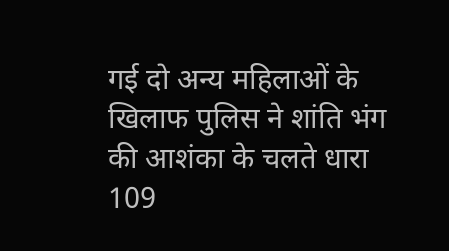गई दो अन्य महिलाओं के खिलाफ पुलिस ने शांति भंग की आशंका के चलते धारा 109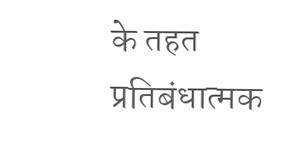के तहत प्रतिबंधात्मक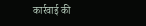कार्रवाई की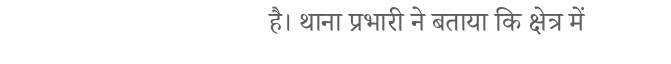है। थाना प्रभारी ने बताया कि क्षेत्र में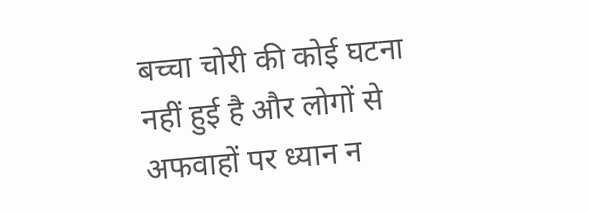बच्चा चोरी की कोई घटना नहीं हुई है और लोगों से अफवाहों पर ध्यान न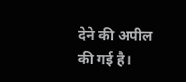देने की अपील की गई है।